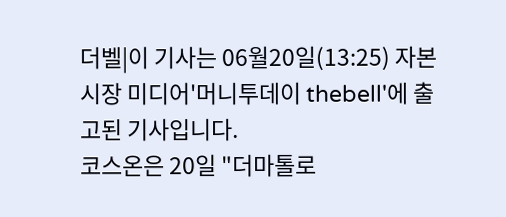더벨|이 기사는 06월20일(13:25) 자본시장 미디어'머니투데이 thebell'에 출고된 기사입니다.
코스온은 20일 "더마톨로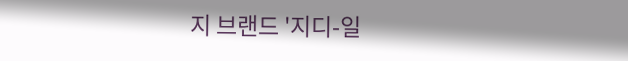지 브랜드 '지디-일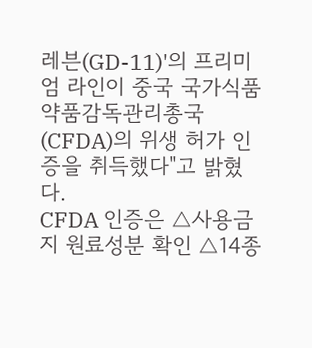레븐(GD-11)'의 프리미엄 라인이 중국 국가식품약품감독관리총국(CFDA)의 위생 허가 인증을 취득했다"고 밝혔다.
CFDA 인증은 △사용금지 원료성분 확인 △14종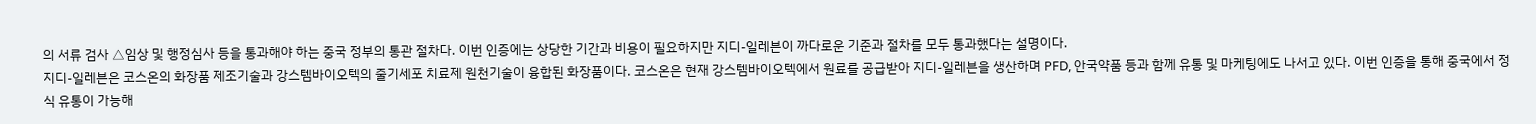의 서류 검사 △임상 및 행정심사 등을 통과해야 하는 중국 정부의 통관 절차다. 이번 인증에는 상당한 기간과 비용이 필요하지만 지디-일레븐이 까다로운 기준과 절차를 모두 통과했다는 설명이다.
지디-일레븐은 코스온의 화장품 제조기술과 강스템바이오텍의 줄기세포 치료제 원천기술이 융합된 화장품이다. 코스온은 현재 강스템바이오텍에서 원료를 공급받아 지디-일레븐을 생산하며 PFD, 안국약품 등과 함께 유통 및 마케팅에도 나서고 있다. 이번 인증을 통해 중국에서 정식 유통이 가능해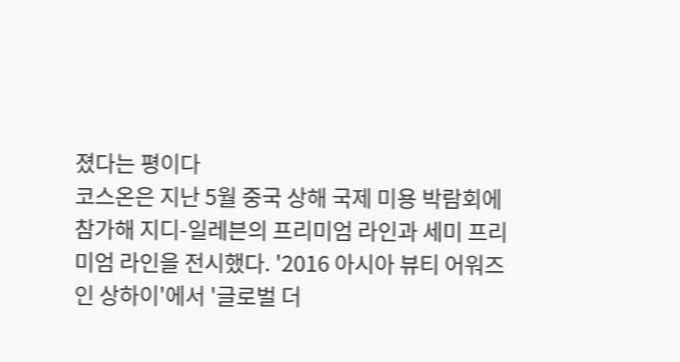졌다는 평이다
코스온은 지난 5월 중국 상해 국제 미용 박람회에 참가해 지디-일레븐의 프리미엄 라인과 세미 프리미엄 라인을 전시했다. '2016 아시아 뷰티 어워즈 인 상하이'에서 '글로벌 더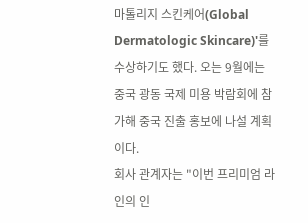마톨리지 스킨케어(Global Dermatologic Skincare)'를 수상하기도 했다. 오는 9월에는 중국 광동 국제 미용 박람회에 참가해 중국 진출 홍보에 나설 계획이다.
회사 관계자는 "이번 프리미엄 라인의 인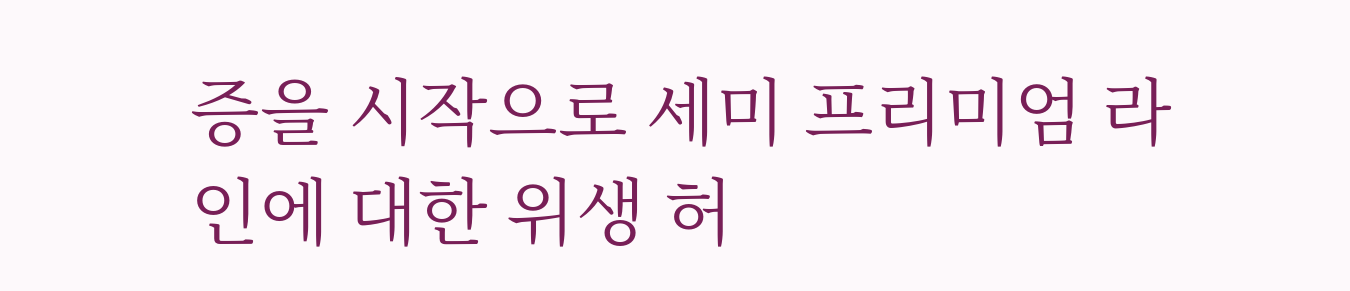증을 시작으로 세미 프리미엄 라인에 대한 위생 허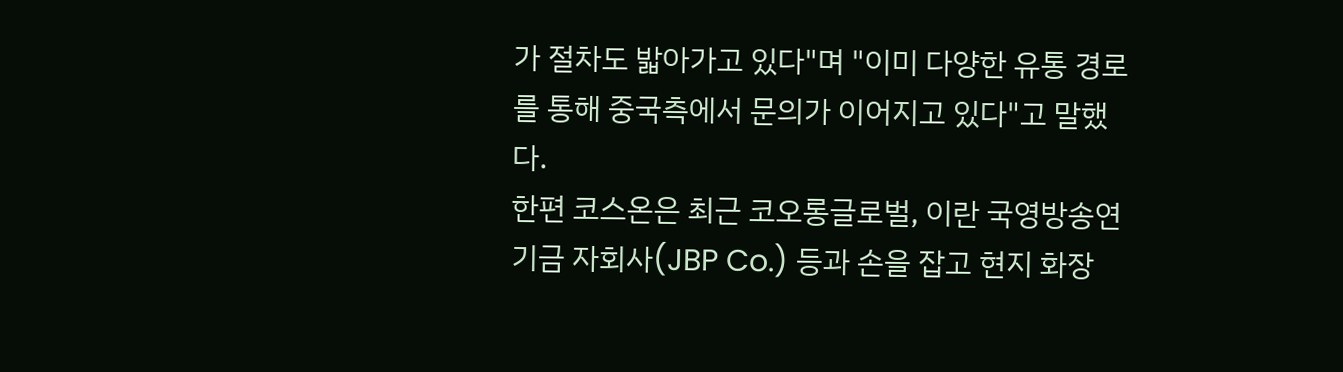가 절차도 밟아가고 있다"며 "이미 다양한 유통 경로를 통해 중국측에서 문의가 이어지고 있다"고 말했다.
한편 코스온은 최근 코오롱글로벌, 이란 국영방송연기금 자회사(JBP Co.) 등과 손을 잡고 현지 화장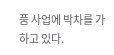품 사업에 박차를 가하고 있다.